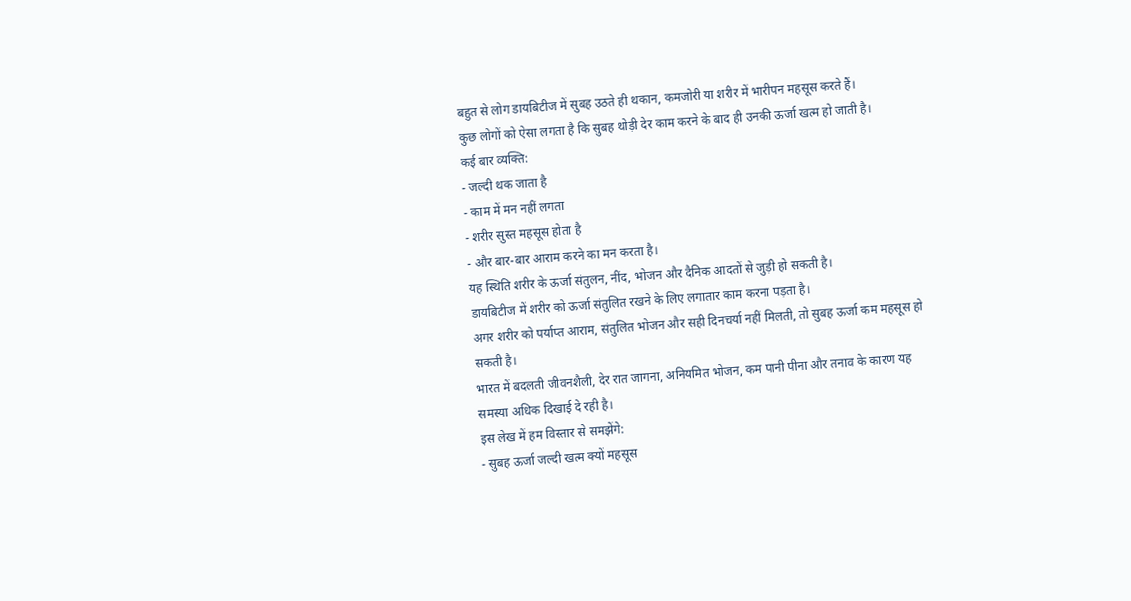बहुत से लोग डायबिटीज में सुबह उठते ही थकान, कमजोरी या शरीर में भारीपन महसूस करते हैं।
कुछ लोगों को ऐसा लगता है कि सुबह थोड़ी देर काम करने के बाद ही उनकी ऊर्जा खत्म हो जाती है।
कई बार व्यक्ति:
- जल्दी थक जाता है
- काम में मन नहीं लगता
- शरीर सुस्त महसूस होता है
- और बार-बार आराम करने का मन करता है।
यह स्थिति शरीर के ऊर्जा संतुलन, नींद, भोजन और दैनिक आदतों से जुड़ी हो सकती है।
डायबिटीज में शरीर को ऊर्जा संतुलित रखने के लिए लगातार काम करना पड़ता है।
अगर शरीर को पर्याप्त आराम, संतुलित भोजन और सही दिनचर्या नहीं मिलती, तो सुबह ऊर्जा कम महसूस हो सकती है।
भारत में बदलती जीवनशैली, देर रात जागना, अनियमित भोजन, कम पानी पीना और तनाव के कारण यह समस्या अधिक दिखाई दे रही है।
इस लेख में हम विस्तार से समझेंगे:
- सुबह ऊर्जा जल्दी खत्म क्यों महसूस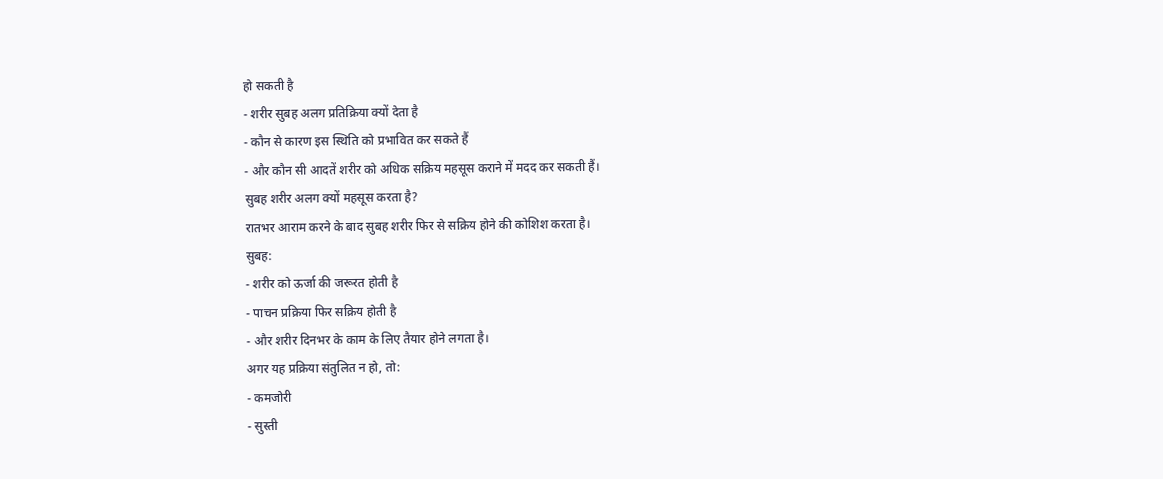हो सकती है
- शरीर सुबह अलग प्रतिक्रिया क्यों देता है
- कौन से कारण इस स्थिति को प्रभावित कर सकते हैं
- और कौन सी आदतें शरीर को अधिक सक्रिय महसूस कराने में मदद कर सकती हैं।
सुबह शरीर अलग क्यों महसूस करता है?
रातभर आराम करने के बाद सुबह शरीर फिर से सक्रिय होने की कोशिश करता है।
सुबह:
- शरीर को ऊर्जा की जरूरत होती है
- पाचन प्रक्रिया फिर सक्रिय होती है
- और शरीर दिनभर के काम के लिए तैयार होने लगता है।
अगर यह प्रक्रिया संतुलित न हो, तो:
- कमजोरी
- सुस्ती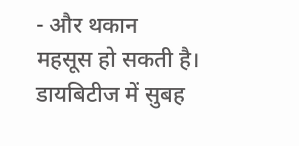- और थकान
महसूस हो सकती है।
डायबिटीज में सुबह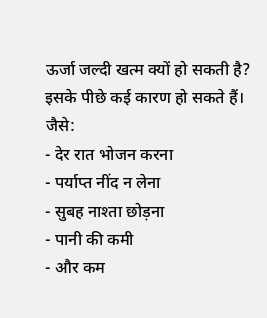ऊर्जा जल्दी खत्म क्यों हो सकती है?
इसके पीछे कई कारण हो सकते हैं।
जैसे:
- देर रात भोजन करना
- पर्याप्त नींद न लेना
- सुबह नाश्ता छोड़ना
- पानी की कमी
- और कम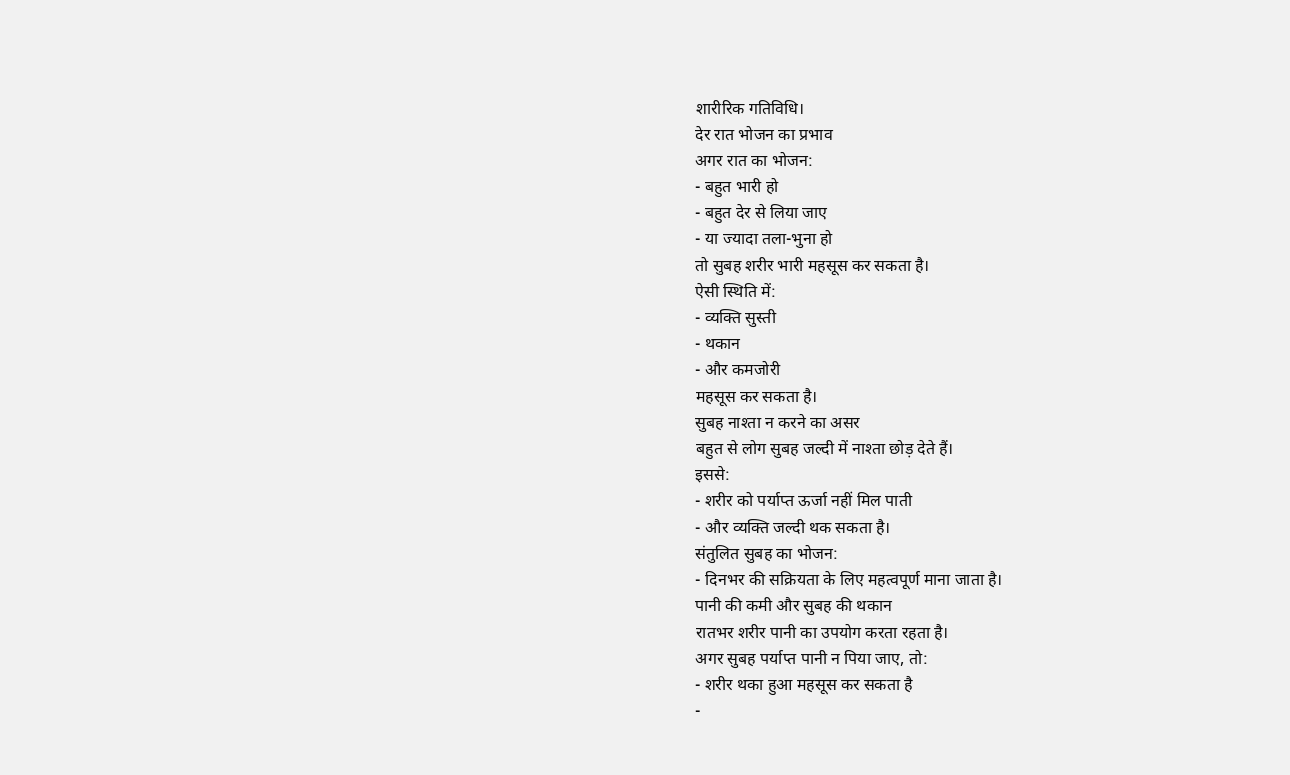शारीरिक गतिविधि।
देर रात भोजन का प्रभाव
अगर रात का भोजन:
- बहुत भारी हो
- बहुत देर से लिया जाए
- या ज्यादा तला-भुना हो
तो सुबह शरीर भारी महसूस कर सकता है।
ऐसी स्थिति में:
- व्यक्ति सुस्ती
- थकान
- और कमजोरी
महसूस कर सकता है।
सुबह नाश्ता न करने का असर
बहुत से लोग सुबह जल्दी में नाश्ता छोड़ देते हैं।
इससे:
- शरीर को पर्याप्त ऊर्जा नहीं मिल पाती
- और व्यक्ति जल्दी थक सकता है।
संतुलित सुबह का भोजन:
- दिनभर की सक्रियता के लिए महत्वपूर्ण माना जाता है।
पानी की कमी और सुबह की थकान
रातभर शरीर पानी का उपयोग करता रहता है।
अगर सुबह पर्याप्त पानी न पिया जाए, तो:
- शरीर थका हुआ महसूस कर सकता है
-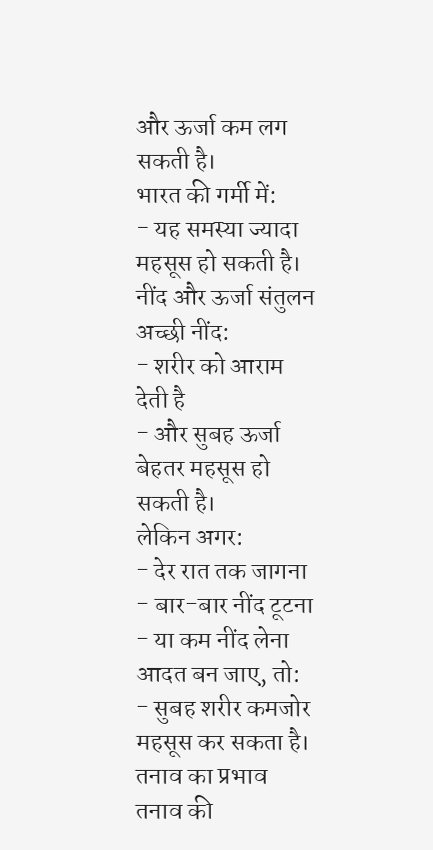और ऊर्जा कम लग सकती है।
भारत की गर्मी में:
- यह समस्या ज्यादा महसूस हो सकती है।
नींद और ऊर्जा संतुलन
अच्छी नींद:
- शरीर को आराम देती है
- और सुबह ऊर्जा बेहतर महसूस हो सकती है।
लेकिन अगर:
- देर रात तक जागना
- बार-बार नींद टूटना
- या कम नींद लेना
आदत बन जाए, तो:
- सुबह शरीर कमजोर महसूस कर सकता है।
तनाव का प्रभाव
तनाव की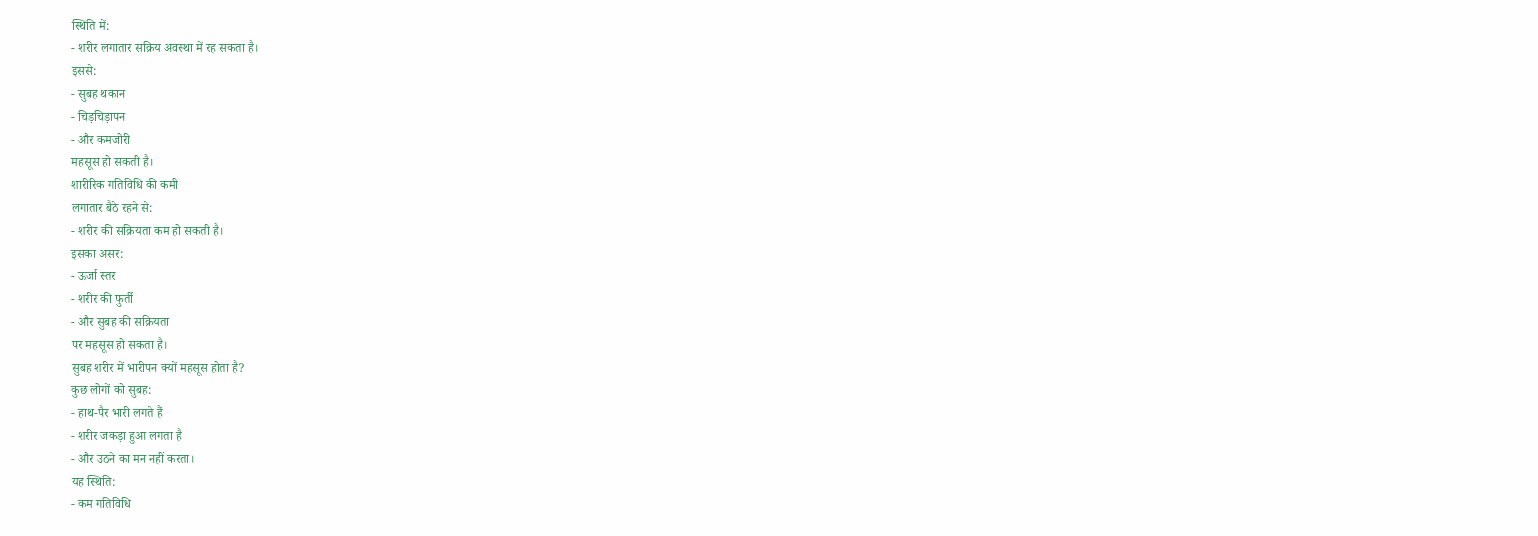स्थिति में:
- शरीर लगातार सक्रिय अवस्था में रह सकता है।
इससे:
- सुबह थकान
- चिड़चिड़ापन
- और कमजोरी
महसूस हो सकती है।
शारीरिक गतिविधि की कमी
लगातार बैठे रहने से:
- शरीर की सक्रियता कम हो सकती है।
इसका असर:
- ऊर्जा स्तर
- शरीर की फुर्ती
- और सुबह की सक्रियता
पर महसूस हो सकता है।
सुबह शरीर में भारीपन क्यों महसूस होता है?
कुछ लोगों को सुबह:
- हाथ-पैर भारी लगते हैं
- शरीर जकड़ा हुआ लगता है
- और उठने का मन नहीं करता।
यह स्थिति:
- कम गतिविधि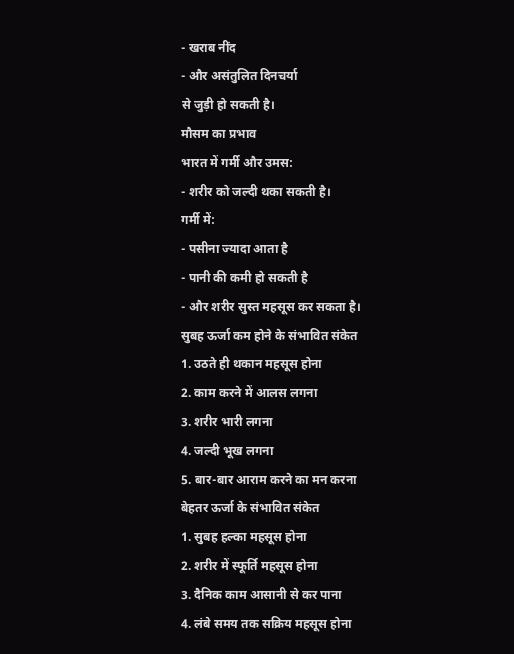- खराब नींद
- और असंतुलित दिनचर्या
से जुड़ी हो सकती है।
मौसम का प्रभाव
भारत में गर्मी और उमस:
- शरीर को जल्दी थका सकती है।
गर्मी में:
- पसीना ज्यादा आता है
- पानी की कमी हो सकती है
- और शरीर सुस्त महसूस कर सकता है।
सुबह ऊर्जा कम होने के संभावित संकेत
1. उठते ही थकान महसूस होना
2. काम करने में आलस लगना
3. शरीर भारी लगना
4. जल्दी भूख लगना
5. बार-बार आराम करने का मन करना
बेहतर ऊर्जा के संभावित संकेत
1. सुबह हल्का महसूस होना
2. शरीर में स्फूर्ति महसूस होना
3. दैनिक काम आसानी से कर पाना
4. लंबे समय तक सक्रिय महसूस होना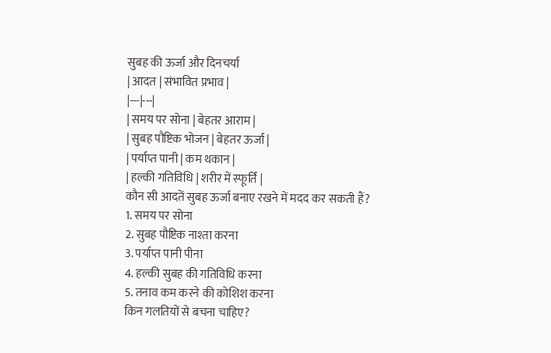सुबह की ऊर्जा और दिनचर्या
| आदत | संभावित प्रभाव |
|---|---|
| समय पर सोना | बेहतर आराम |
| सुबह पौष्टिक भोजन | बेहतर ऊर्जा |
| पर्याप्त पानी | कम थकान |
| हल्की गतिविधि | शरीर में स्फूर्ति |
कौन सी आदतें सुबह ऊर्जा बनाए रखने में मदद कर सकती हैं?
1. समय पर सोना
2. सुबह पौष्टिक नाश्ता करना
3. पर्याप्त पानी पीना
4. हल्की सुबह की गतिविधि करना
5. तनाव कम करने की कोशिश करना
किन गलतियों से बचना चाहिए?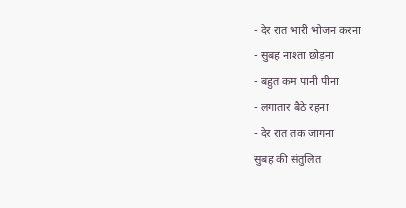- देर रात भारी भोजन करना
- सुबह नाश्ता छोड़ना
- बहुत कम पानी पीना
- लगातार बैठे रहना
- देर रात तक जागना
सुबह की संतुलित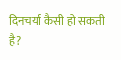दिनचर्या कैसी हो सकती है?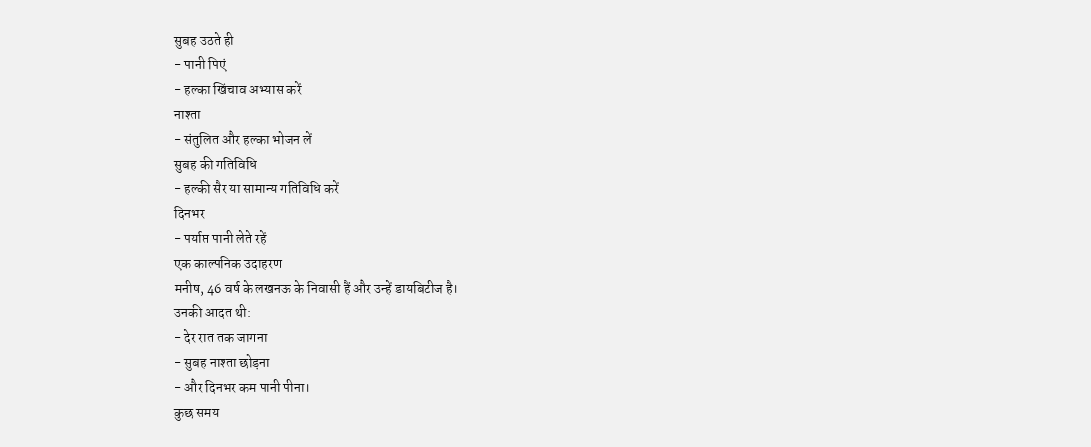सुबह उठते ही
- पानी पिएं
- हल्का खिंचाव अभ्यास करें
नाश्ता
- संतुलित और हल्का भोजन लें
सुबह की गतिविधि
- हल्की सैर या सामान्य गतिविधि करें
दिनभर
- पर्याप्त पानी लेते रहें
एक काल्पनिक उदाहरण
मनीष, 46 वर्ष के लखनऊ के निवासी हैं और उन्हें डायबिटीज है।
उनकी आदत थी:
- देर रात तक जागना
- सुबह नाश्ता छोड़ना
- और दिनभर कम पानी पीना।
कुछ समय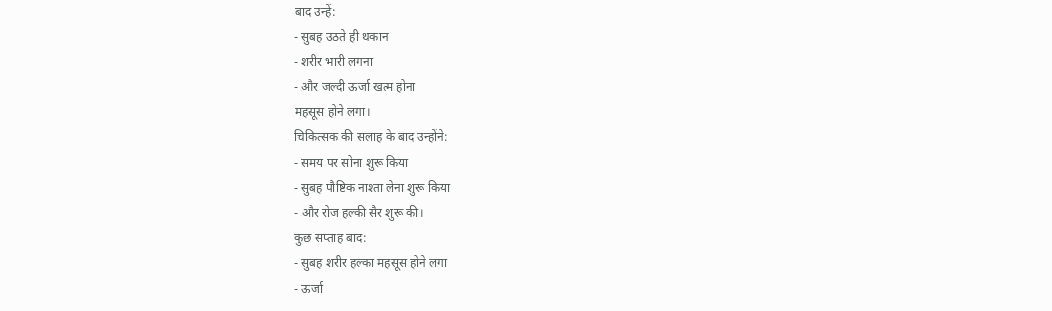बाद उन्हें:
- सुबह उठते ही थकान
- शरीर भारी लगना
- और जल्दी ऊर्जा खत्म होना
महसूस होने लगा।
चिकित्सक की सलाह के बाद उन्होंने:
- समय पर सोना शुरू किया
- सुबह पौष्टिक नाश्ता लेना शुरू किया
- और रोज हल्की सैर शुरू की।
कुछ सप्ताह बाद:
- सुबह शरीर हल्का महसूस होने लगा
- ऊर्जा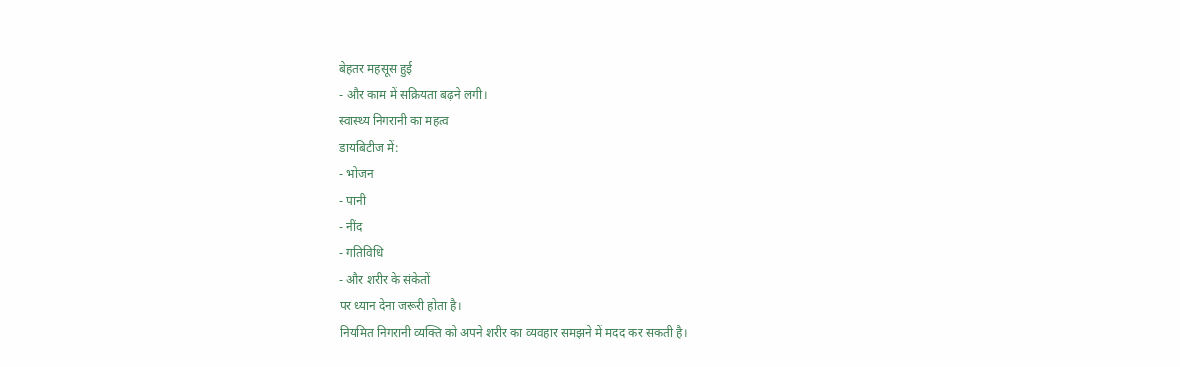बेहतर महसूस हुई
- और काम में सक्रियता बढ़ने लगी।
स्वास्थ्य निगरानी का महत्व
डायबिटीज में:
- भोजन
- पानी
- नींद
- गतिविधि
- और शरीर के संकेतों
पर ध्यान देना जरूरी होता है।
नियमित निगरानी व्यक्ति को अपने शरीर का व्यवहार समझने में मदद कर सकती है।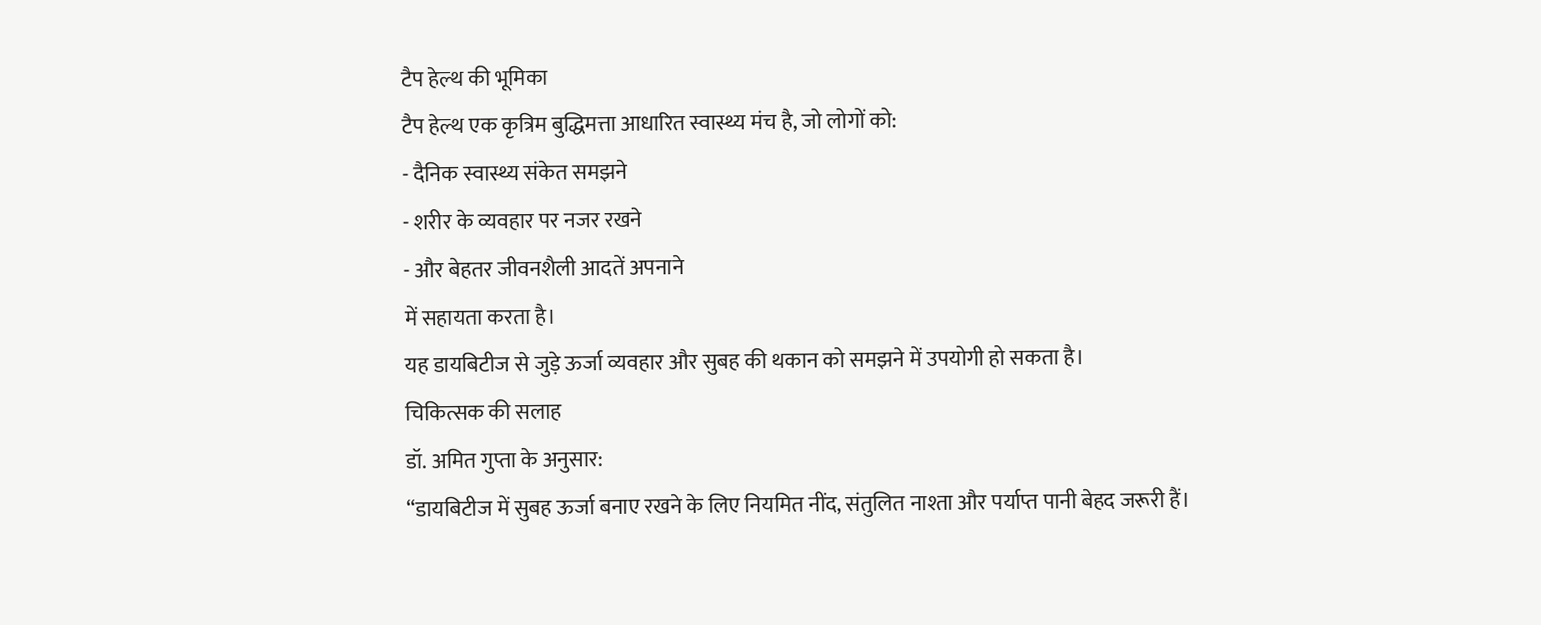टैप हेल्थ की भूमिका
टैप हेल्थ एक कृत्रिम बुद्धिमत्ता आधारित स्वास्थ्य मंच है, जो लोगों को:
- दैनिक स्वास्थ्य संकेत समझने
- शरीर के व्यवहार पर नजर रखने
- और बेहतर जीवनशैली आदतें अपनाने
में सहायता करता है।
यह डायबिटीज से जुड़े ऊर्जा व्यवहार और सुबह की थकान को समझने में उपयोगी हो सकता है।
चिकित्सक की सलाह
डॉ. अमित गुप्ता के अनुसार:
“डायबिटीज में सुबह ऊर्जा बनाए रखने के लिए नियमित नींद, संतुलित नाश्ता और पर्याप्त पानी बेहद जरूरी हैं।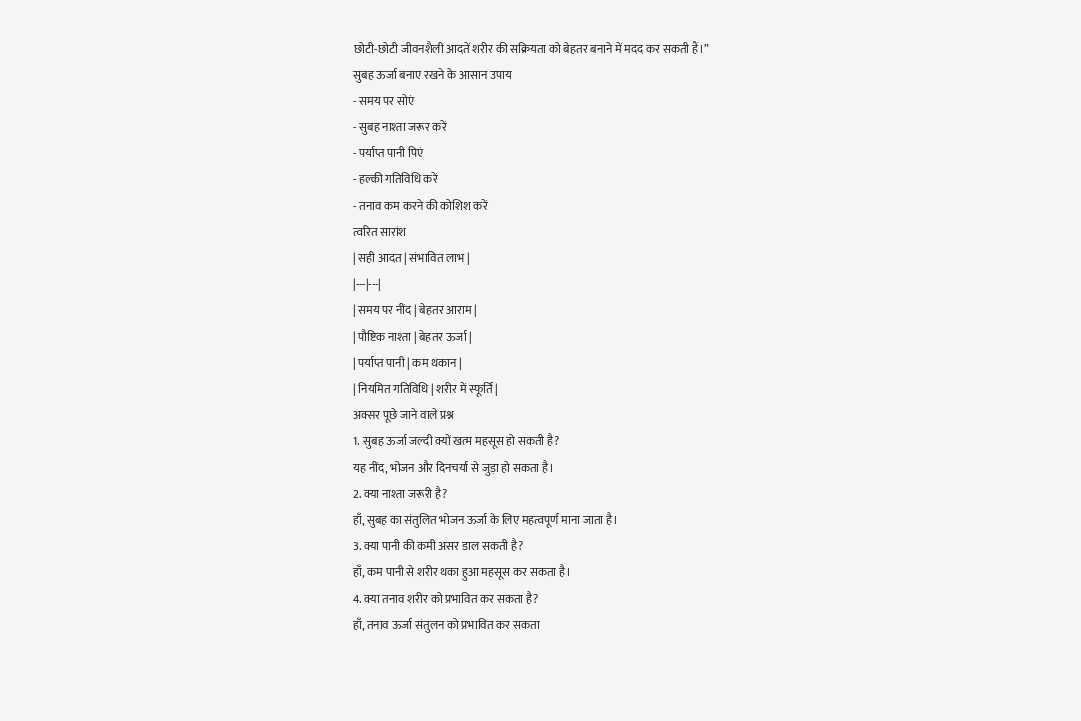छोटी-छोटी जीवनशैली आदतें शरीर की सक्रियता को बेहतर बनाने में मदद कर सकती हैं।”
सुबह ऊर्जा बनाए रखने के आसान उपाय
- समय पर सोएं
- सुबह नाश्ता जरूर करें
- पर्याप्त पानी पिएं
- हल्की गतिविधि करें
- तनाव कम करने की कोशिश करें
त्वरित सारांश
| सही आदत | संभावित लाभ |
|---|---|
| समय पर नींद | बेहतर आराम |
| पौष्टिक नाश्ता | बेहतर ऊर्जा |
| पर्याप्त पानी | कम थकान |
| नियमित गतिविधि | शरीर में स्फूर्ति |
अक्सर पूछे जाने वाले प्रश्न
1. सुबह ऊर्जा जल्दी क्यों खत्म महसूस हो सकती है?
यह नींद, भोजन और दिनचर्या से जुड़ा हो सकता है।
2. क्या नाश्ता जरूरी है?
हाँ, सुबह का संतुलित भोजन ऊर्जा के लिए महत्वपूर्ण माना जाता है।
3. क्या पानी की कमी असर डाल सकती है?
हाँ, कम पानी से शरीर थका हुआ महसूस कर सकता है।
4. क्या तनाव शरीर को प्रभावित कर सकता है?
हाँ, तनाव ऊर्जा संतुलन को प्रभावित कर सकता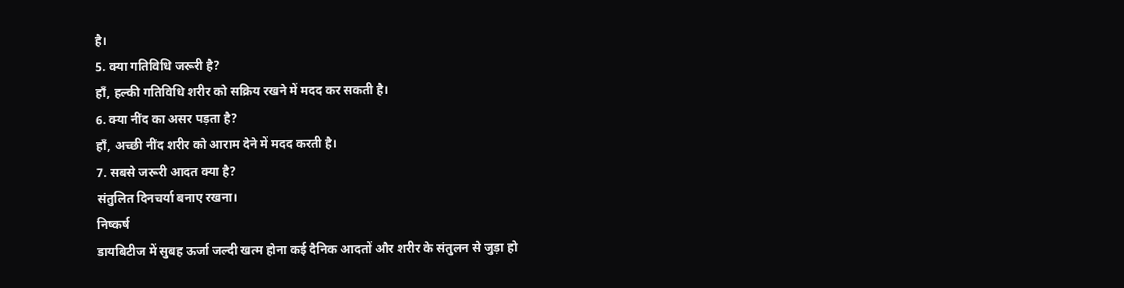है।
5. क्या गतिविधि जरूरी है?
हाँ, हल्की गतिविधि शरीर को सक्रिय रखने में मदद कर सकती है।
6. क्या नींद का असर पड़ता है?
हाँ, अच्छी नींद शरीर को आराम देने में मदद करती है।
7. सबसे जरूरी आदत क्या है?
संतुलित दिनचर्या बनाए रखना।
निष्कर्ष
डायबिटीज में सुबह ऊर्जा जल्दी खत्म होना कई दैनिक आदतों और शरीर के संतुलन से जुड़ा हो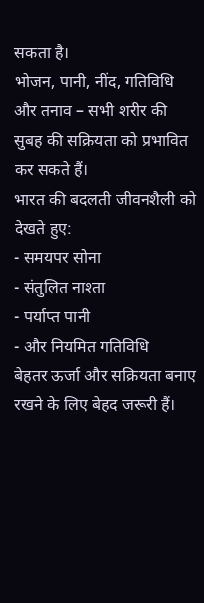सकता है।
भोजन, पानी, नींद, गतिविधि और तनाव – सभी शरीर की सुबह की सक्रियता को प्रभावित कर सकते हैं।
भारत की बदलती जीवनशैली को देखते हुए:
- समयपर सोना
- संतुलित नाश्ता
- पर्याप्त पानी
- और नियमित गतिविधि
बेहतर ऊर्जा और सक्रियता बनाए रखने के लिए बेहद जरूरी हैं।